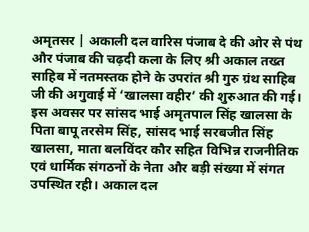अमृतसर | अकाली दल वारिस पंजाब दे की ओर से पंथ और पंजाब की चढ़दी कला के लिए श्री अकाल तख्त साहिब में नतमस्तक होने के उपरांत श्री गुरु ग्रंथ साहिब जी की अगुवाई में ‘खालसा वहीर’ की शुरुआत की गई। इस अवसर पर सांसद भाई अमृतपाल सिंह खालसा के पिता बापू तरसेम सिंह, सांसद भाई सरबजीत सिंह खालसा, माता बलविंदर कौर सहित विभिन्न राजनीतिक एवं धार्मिक संगठनों के नेता और बड़ी संख्या में संगत उपस्थित रही। अकाल दल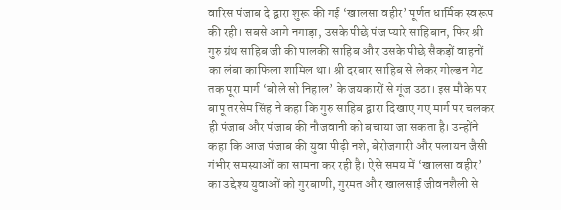वारिस पंजाब दे द्वारा शुरू की गई ‘खालसा वहीर’ पूर्णत धार्मिक स्वरूप की रही। सबसे आगे नगाड़ा, उसके पीछे पंज प्यारे साहिबान, फिर श्री गुरु ग्रंथ साहिब जी की पालकी साहिब और उसके पीछे सैकड़ों वाहनों का लंबा काफिला शामिल था। श्री दरबार साहिब से लेकर गोल्डन गेट तक पूरा मार्ग ‘बोले सो निहाल’ के जयकारों से गूंज उठा। इस मौके पर बापू तरसेम सिंह ने कहा कि गुरु साहिब द्वारा दिखाए गए मार्ग पर चलकर ही पंजाब और पंजाब की नौजवानी को बचाया जा सकता है। उन्होंने कहा कि आज पंजाब की युवा पीढ़ी नशे, बेरोजगारी और पलायन जैसी गंभीर समस्याओं का सामना कर रही है। ऐसे समय में ‘खालसा वहीर’ का उद्देश्य युवाओं को गुरबाणी, गुरमत और खालसाई जीवनशैली से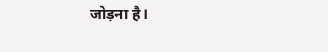जोड़ना है।